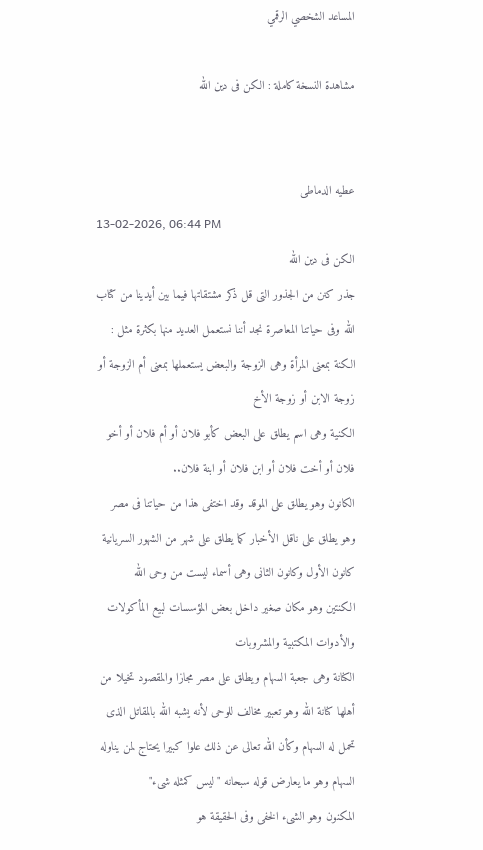المساعد الشخصي الرقمي

مشاهدة النسخة كاملة : الكن فى دين الله


عطيه الدماطى
13-02-2026, 06:44 PM
الكن فى دين الله
جذر كنن من الجذور التى قل ذكر مشتقاتها فيما بين أيدينا من كتاب الله وفى حياتنا المعاصرة نجد أننا نستعمل العديد منها بكثرة مثل :
الكنة بمعنى المرأة وهى الزوجة والبعض يستعملها بمعنى أم الزوجة أو زوجة الابن أو زوجة الأخ
الكنية وهى اسم يطلق على البعض كأبو فلان أو أم فلان أو أخو فلان أو أخت فلان أو ابن فلان أو ابنة فلان..
الكانون وهو يطلق على الموقد وقد اختفى هذا من حياتنا فى مصر وهو يطلق على ناقل الأخبار كما يطلق على شهر من الشهور السريانية كانون الأول وكانون الثانى وهى أسماء ليست من وحى الله
الكنتين وهو مكان صغير داخل بعض المؤسسات لبيع المأكولات والأدوات المكتبية والمشروبات
الكنانة وهى جعبة السهام ويطلق على مصر مجازا والمقصود تخيلا من أهلها كنانة الله وهو تعبير مخالف للوحى لأنه يشبه الله بالمقاتل الذى تحمل له السهام وكأن الله تعالى عن ذلك علوا كبيرا يحتاج لمن يناوله السهام وهو ما يعارض قوله سبحانه " ليس كمثله شىء"
المكنون وهو الشىء الخفى وفى الحقيقة هو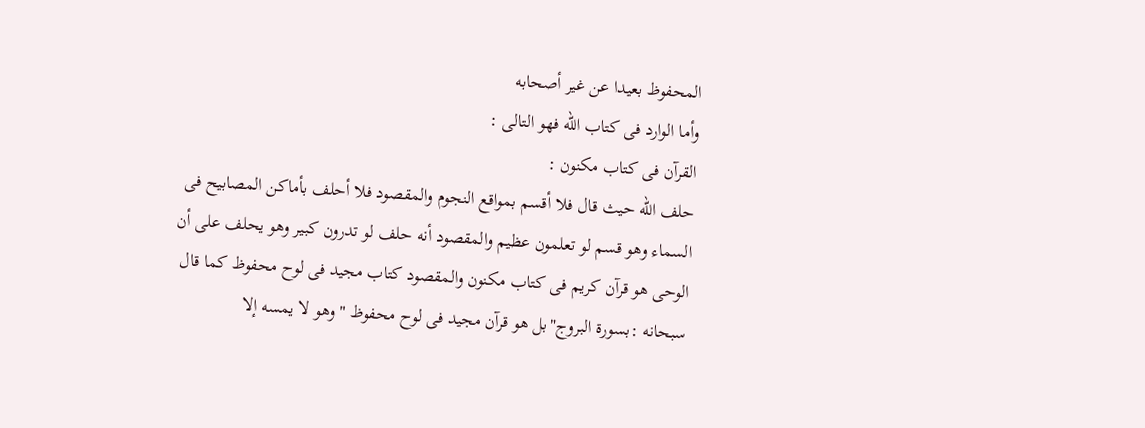المحفوظ بعيدا عن غير أصحابه
وأما الوارد فى كتاب الله فهو التالى :
القرآن فى كتاب مكنون :
حلف الله حيث قال فلا أقسم بمواقع النجوم والمقصود فلا أحلف بأماكن المصابيح فى السماء وهو قسم لو تعلمون عظيم والمقصود أنه حلف لو تدرون كبير وهو يحلف على أن الوحى هو قرآن كريم فى كتاب مكنون والمقصود كتاب مجيد فى لوح محفوظ كما قال سبحانه :بسورة البروج"بل هو قرآن مجيد فى لوح محفوظ " وهو لا يمسه إلا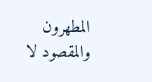المطهرون والمقصود لا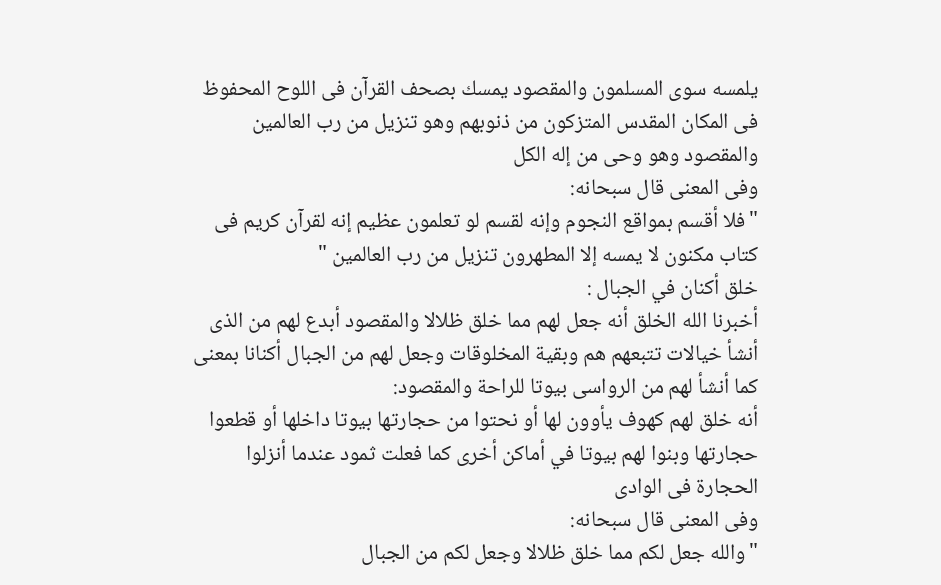يلمسه سوى المسلمون والمقصود يمسك بصحف القرآن فى اللوح المحفوظ فى المكان المقدس المتزكون من ذنوبهم وهو تنزيل من رب العالمين والمقصود وهو وحى من إله الكل
وفى المعنى قال سبحانه:
"فلا أقسم بمواقع النجوم وإنه لقسم لو تعلمون عظيم إنه لقرآن كريم فى كتاب مكنون لا يمسه إلا المطهرون تنزيل من رب العالمين "
خلق أكنان في الجبال :
أخبرنا الله الخلق أنه جعل لهم مما خلق ظلالا والمقصود أبدع لهم من الذى أنشأ خيالات تتبعهم هم وبقية المخلوقات وجعل لهم من الجبال أكنانا بمعنى كما أنشأ لهم من الرواسى بيوتا للراحة والمقصود:
أنه خلق لهم كهوف يأوون لها أو نحتوا من حجارتها بيوتا داخلها أو قطعوا حجارتها وبنوا لهم بيوتا في أماكن أخرى كما فعلت ثمود عندما أنزلوا الحجارة فى الوادى
وفى المعنى قال سبحانه:
"والله جعل لكم مما خلق ظلالا وجعل لكم من الجبال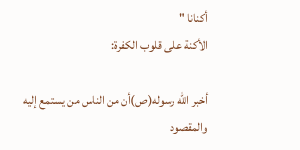أكنانا "
الأكنة على قلوب الكفرة:

أخبر الله رسوله(ص)أن من الناس من يستمع إليه والمقصود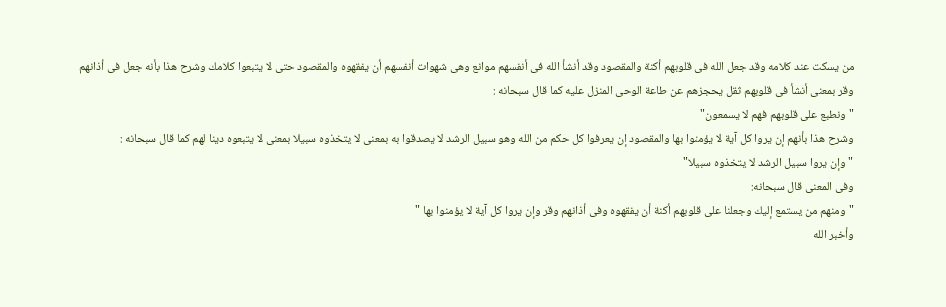من يسكت عند كلامه وقد جعل الله فى قلوبهم أكنة والمقصود وقد أنشأ الله فى أنفسهم موانع وهى شهوات أنفسهم أن يفقهوه والمقصود حتى لا يتبعوا كلامك وشرح هذا بأنه جعل فى أذانهم وقر بمعنى أنشأ فى قلوبهم ثقل يحجزهم عن طاعة الوحى المنزل عليه كما قال سبحانه :
"ونطبع على قلوبهم فهم لا يسمعون"
وشرح هذا بأنهم إن يروا كل آية لا يؤمنوا بها والمقصود إن يعرفوا كل حكم من الله وهو سبيل الرشد لا يصدقوا به بمعنى لا يتخذوه سبيلا بمعنى لا يتبعوه دينا لهم كما قال سبحانه :
"وإن يروا سبيل الرشد لا يتخذوه سبيلا"
وفى المعنى قال سبحانه:
"ومنهم من يستمع إليك وجعلنا على قلوبهم أكنة أن يفقهوه وفى أذانهم وقر وإن يروا كل آية لا يؤمنوا بها "
وأخبر الله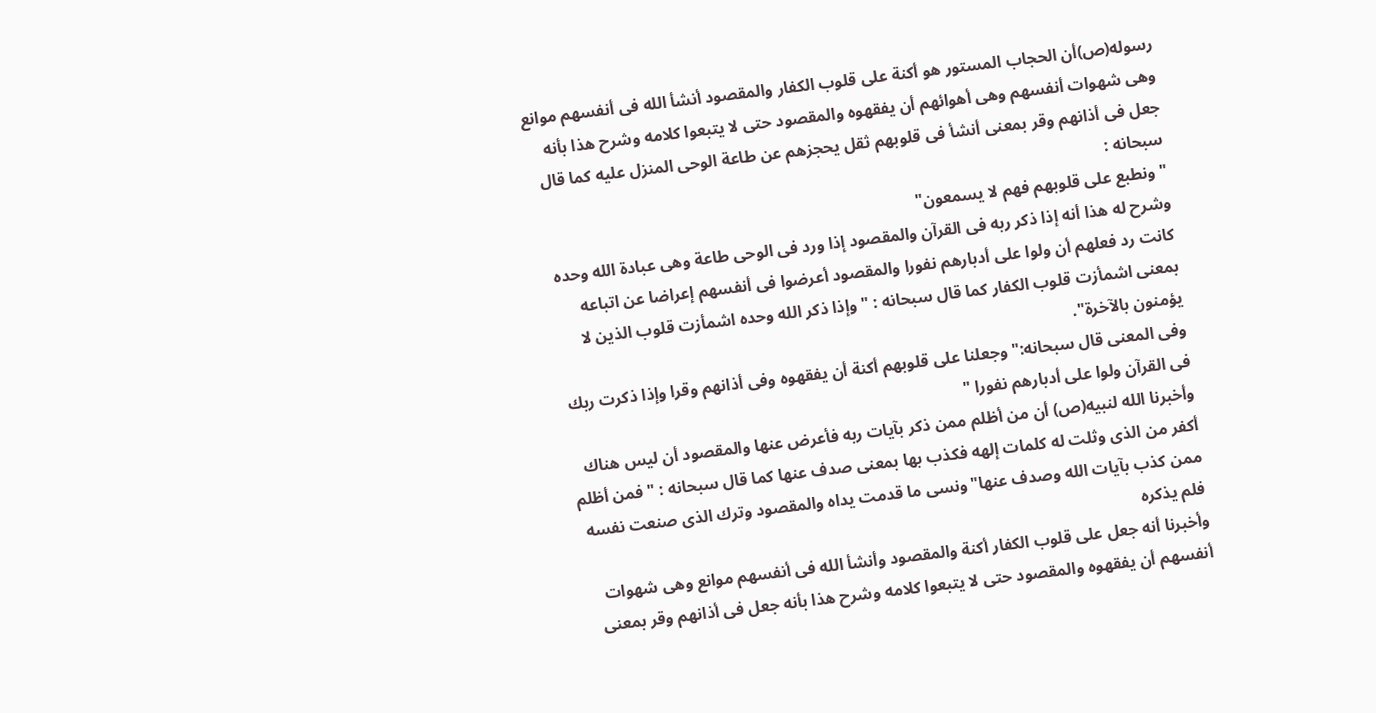رسوله(ص)أن الحجاب المستور هو أكنة على قلوب الكفار والمقصود أنشأ الله فى أنفسهم موانع وهى شهوات أنفسهم وهى أهوائهم أن يفقهوه والمقصود حتى لا يتبعوا كلامه وشرح هذا بأنه جعل فى أذانهم وقر بمعنى أنشأ فى قلوبهم ثقل يحجزهم عن طاعة الوحى المنزل عليه كما قال سبحانه :
"ونطبع على قلوبهم فهم لا يسمعون"
وشرح له هذا أنه إذا ذكر ربه فى القرآن والمقصود إذا ورد فى الوحى طاعة وهى عبادة الله وحده كانت رد فعلهم أن ولوا على أدبارهم نفورا والمقصود أعرضوا فى أنفسهم إعراضا عن اتباعه بمعنى اشمأزت قلوب الكفار كما قال سبحانه : "وإذا ذكر الله وحده اشمأزت قلوب الذين لا يؤمنون بالآخرة".
وفى المعنى قال سبحانه:"وجعلنا على قلوبهم أكنة أن يفقهوه وفى أذانهم وقرا وإذا ذكرت ربك فى القرآن ولوا على أدبارهم نفورا "
وأخبرنا الله لنبيه(ص) أن من أظلم ممن ذكر بآيات ربه فأعرض عنها والمقصود أن ليس هناك أكفر من الذى وثلت له كلمات إلهه فكذب بها بمعنى صدف عنها كما قال سبحانه : "فمن أظلم ممن كذب بآيات الله وصدف عنها"ونسى ما قدمت يداه والمقصود وترك الذى صنعت نفسه فلم يذكره
وأخبرنا أنه جعل على قلوب الكفار أكنة والمقصود وأنشأ الله فى أنفسهم موانع وهى شهوات أنفسهم أن يفقهوه والمقصود حتى لا يتبعوا كلامه وشرح هذا بأنه جعل فى أذانهم وقر بمعنى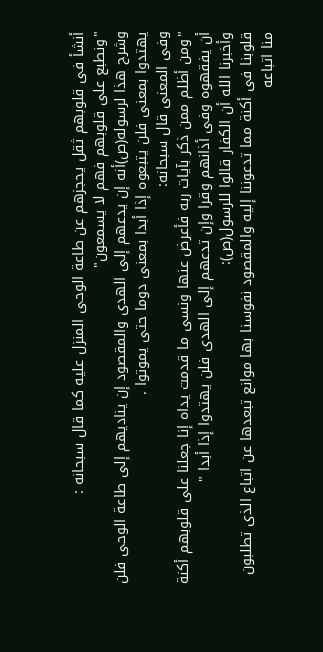أنشأ فى قلوبهم ثقل يحجزهم عن طاعة الوحى المنزل عليه كما قال سبحانه :
"ونطبع على قلوبهم فهم لا يسمعون"
وشرح هذا لرسوله(ص)أنه إن يدعهم إلى الهدى والمقصود إن يناديهم إلى طاعة الوحى فلن يهتدوا بمعنى فلن يتبعوه إذا أبدا بمعنى دوما حتى يموتوا .
وفى المعنى قال سبحانه:
"ومن أظلم ممن ذكر بآيات ربه فأعرض عنها ونسى ما قدمت يداه إنا جعلنا على قلوبهم أكنة أن يفقهوه وفى أذانهم وقرا وإن تدعهم إلى الهدى فلن يهتدوا إذا أبدا "
وأخبرنا الله أن الكفار قالوا للرسول(ص):
قلوبنا فى أكنة مما تدعوننا إليه والمقصود نفوسنا بها موانع تبعدها عن اتباع الذى تطلبون منا اتباعه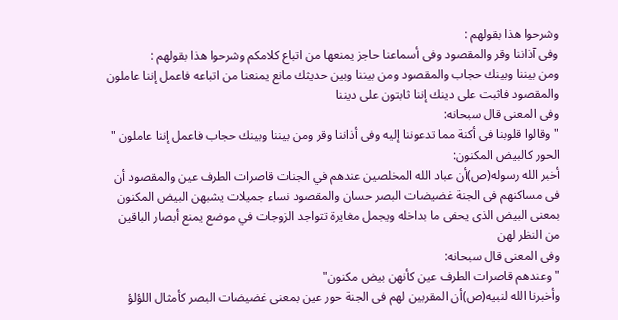وشرحوا هذا بقولهم :
وفى آذاننا وقر والمقصود وفى أسماعنا حاجز يمنعها من اتباع كلامكم وشرحوا هذا بقولهم :
ومن بيننا وبينك حجاب والمقصود ومن بيننا وبين حديثك مانع يمنعنا من اتباعه فاعمل إننا عاملون والمقصود فاثبت على دينك إننا ثابتون على ديننا
وفى المعنى قال سبحانه:
"وقالوا قلوبنا فى أكنة مما تدعوننا إليه وفى أذاننا وقر ومن بيننا وبينك حجاب فاعمل إننا عاملون "
الحور كالبيض المكنون:
أخبر الله رسوله(ص)أن عباد الله المخلصين عندهم في الجنات قاصرات الطرف عين والمقصود أن فى مساكنهم فى الجنة غضيضات البصر حسان والمقصود نساء جميلات يشبهن البيض المكنون بمعنى البيض الذى يحفى ما بداخله ويجمل مغايرة تتواجد الزوجات في موضع يمنع أبصار الباقين من النظر لهن
وفى المعنى قال سبحانه:
"وعندهم قاصرات الطرف عين كأنهن بيض مكنون"
وأخبرنا الله لنبيه(ص)أن المقربين لهم فى الجنة حور عين بمعنى غضيضات البصر كأمثال اللؤلؤ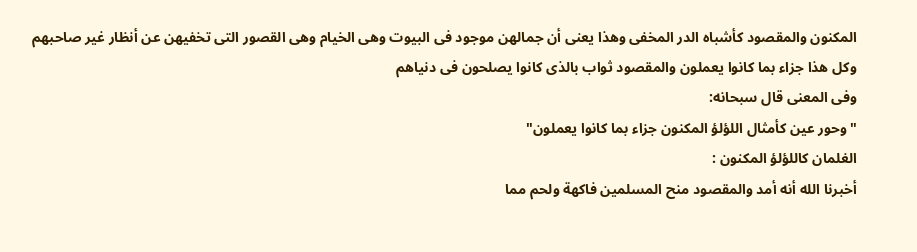المكنون والمقصود كأشباه الدر المخفى وهذا يعنى أن جمالهن موجود فى البيوت وهى الخيام وهى القصور التى تخفيهن عن أنظار غير صاحبهم وكل هذا جزاء بما كانوا يعملون والمقصود ثواب بالذى كانوا يصلحون فى دنياهم
وفى المعنى قال سبحانه:
"وحور عين كأمثال اللؤلؤ المكنون جزاء بما كانوا يعملون"
الغلمان كاللؤلؤ المكنون :
أخبرنا الله أنه أمد والمقصود منح المسلمين فاكهة ولحم مما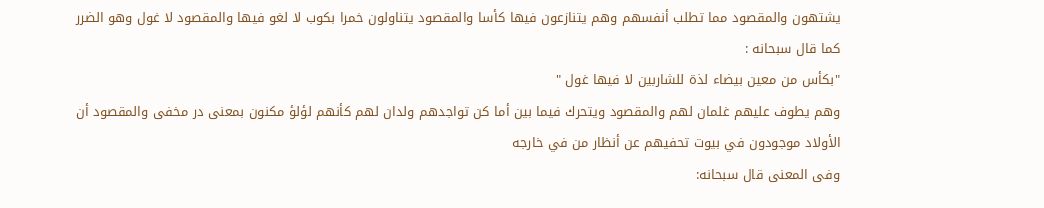يشتهون والمقصود مما تطلب أنفسهم وهم يتنازعون فيها كأسا والمقصود يتناولون خمرا بكوب لا لغو فيها والمقصود لا غول وهو الضرر كما قال سبحانه :
"بكأس من معين بيضاء لذة للشاربين لا فيها غول "
وهم يطوف عليهم غلمان لهم والمقصود ويتحرك فيما بين أما كن تواجدهم ولدان لهم كأنهم لؤلؤ مكنون بمعنى در مخفى والمقصود أن الأولاد موجودون في بيوت تحفيهم عن أنظار من في خارجه
وفى المعنى قال سبحانه: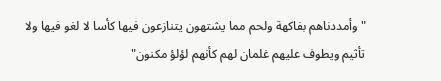"وأمددناهم بفاكهة ولحم مما يشتهون يتنازعون فيها كأسا لا لغو فيها ولا تأثيم ويطوف عليهم غلمان لهم كأنهم لؤلؤ مكنون"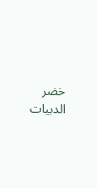خضر الدبيات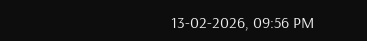13-02-2026, 09:56 PM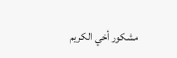مشكور أخي الكريم